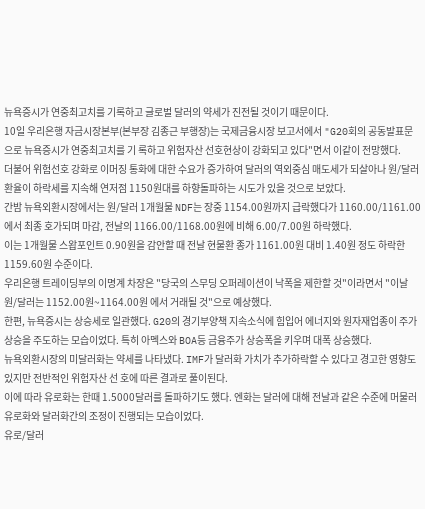뉴욕증시가 연중최고치를 기록하고 글로벌 달러의 약세가 진전될 것이기 때문이다.
10일 우리은행 자금시장본부(본부장 김종근 부행장)는 국제금융시장 보고서에서 "G20회의 공동발표문으로 뉴욕증시가 연중최고치를 기 록하고 위험자산 선호현상이 강화되고 있다"면서 이같이 전망했다.
더불어 위험선호 강화로 이머징 통화에 대한 수요가 증가하여 달러의 역외중심 매도세가 되살아나 원/달러 환율이 하락세를 지속해 연저점 1150원대를 하향돌파하는 시도가 있을 것으로 보았다.
간밤 뉴욕외환시장에서는 원/달러 1개월물 NDF는 장중 1154.00원까지 급락했다가 1160.00/1161.00에서 최종 호가되며 마감, 전날의 1166.00/1168.00원에 비해 6.00/7.00원 하락했다.
이는 1개월물 스왑포인트 0.90원을 감안할 때 전날 현물환 종가 1161.00원 대비 1.40원 정도 하락한 1159.60원 수준이다.
우리은행 트레이딩부의 이명계 차장은 "당국의 스무딩 오퍼레이션이 낙폭을 제한할 것"이라면서 "이날 원/달러는 1152.00원~1164.00원 에서 거래될 것"으로 예상했다.
한편, 뉴욕증시는 상승세로 일관했다. G20의 경기부양책 지속소식에 힘입어 에너지와 원자재업종이 주가 상승을 주도하는 모습이었다. 특히 아멕스와 BOA등 금융주가 상승폭을 키우며 대폭 상승했다.
뉴욕외환시장의 미달러화는 약세를 나타냈다. IMF가 달러화 가치가 추가하락할 수 있다고 경고한 영향도 있지만 전반적인 위험자산 선 호에 따른 결과로 풀이된다.
이에 따라 유로화는 한때 1.5000달러를 돌파하기도 했다. 엔화는 달러에 대해 전날과 같은 수준에 머물러 유로화와 달러화간의 조정이 진행되는 모습이었다.
유로/달러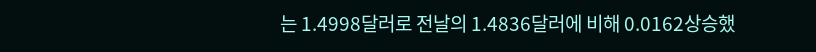는 1.4998달러로 전날의 1.4836달러에 비해 0.0162상승했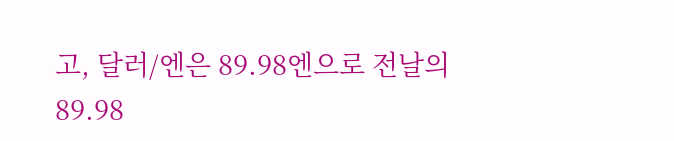고, 달러/엔은 89.98엔으로 전날의 89.98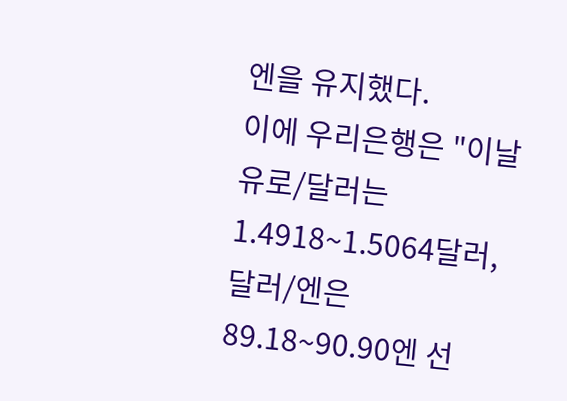엔을 유지했다.
이에 우리은행은 "이날 유로/달러는1.4918~1.5064달러, 달러/엔은 89.18~90.90엔 선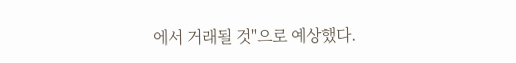에서 거래될 것"으로 예상했다.